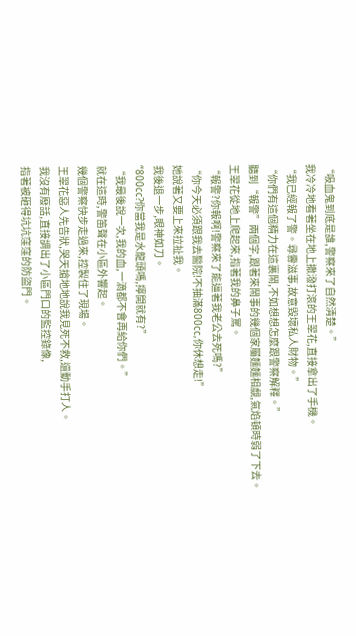“吸血鬼到底是誰,警察來了自然清楚。”
我冷冷地看著坐在地上撒潑打滾的王翠花,直接拿出了手機。
“我已經報了警。尋釁滋事,故意毀壞私人財物。”
“你們有這個精力在這裏鬧,不如想想怎麼跟警察解釋。”
聽到“報警”兩個字,跟著來鬧事的幾個家屬麵麵相覷,氣焰頓時弱了下去。
王翠花從地上爬起來,指著我的鼻子罵。
“報警?你報啊!警察來了能逼著我老公去死嗎?”
“你今天必須跟我去醫院!不抽滿800cc,你休想走!”
她說著又要上來拉扯我。
我後退一步,眼神如刀。
“800cc?你當我是水龍頭嗎,擰開就有?”
“我最後說一次,我的血,一滴都不會再給你們。”
就在這時,警笛聲在小區外響起。
幾個警察快步走過來,控製住了現場。
王翠花惡人先告狀,哭天搶地地說我見死不救,還動手打人。
我沒有廢話,直接調出了小區門口的監控錄像,
指著被砸得坑坑窪窪的防盜門。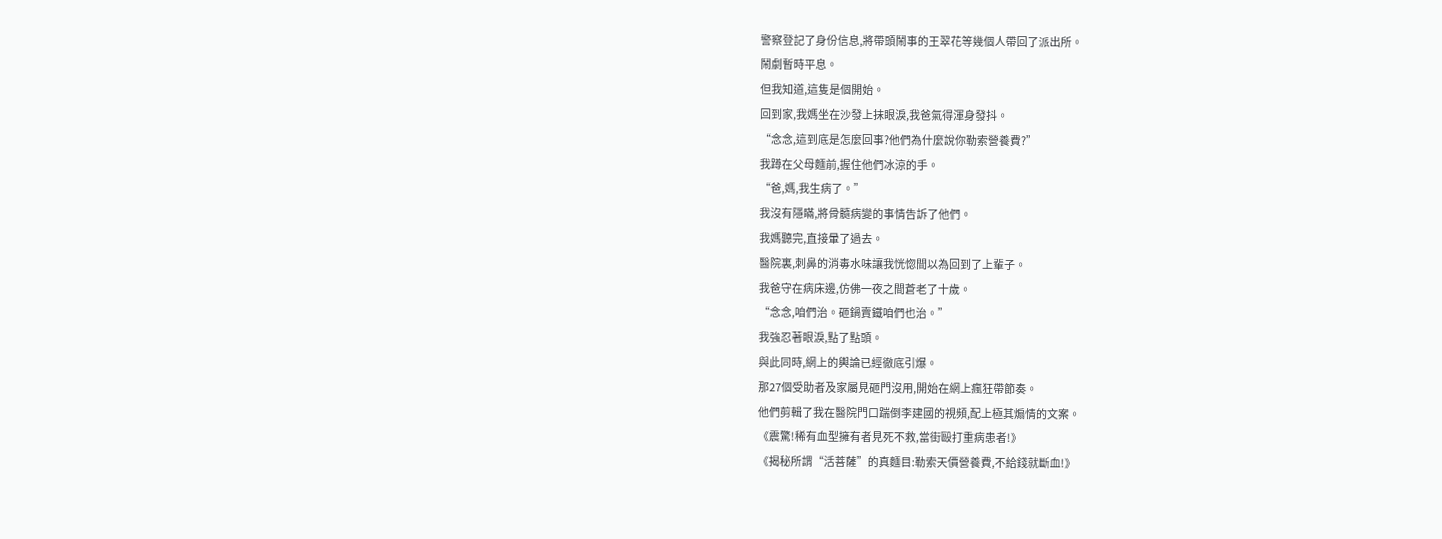警察登記了身份信息,將帶頭鬧事的王翠花等幾個人帶回了派出所。
鬧劇暫時平息。
但我知道,這隻是個開始。
回到家,我媽坐在沙發上抹眼淚,我爸氣得渾身發抖。
“念念,這到底是怎麼回事?他們為什麼說你勒索營養費?”
我蹲在父母麵前,握住他們冰涼的手。
“爸,媽,我生病了。”
我沒有隱瞞,將骨髓病變的事情告訴了他們。
我媽聽完,直接暈了過去。
醫院裏,刺鼻的消毒水味讓我恍惚間以為回到了上輩子。
我爸守在病床邊,仿佛一夜之間蒼老了十歲。
“念念,咱們治。砸鍋賣鐵咱們也治。”
我強忍著眼淚,點了點頭。
與此同時,網上的輿論已經徹底引爆。
那27個受助者及家屬見砸門沒用,開始在網上瘋狂帶節奏。
他們剪輯了我在醫院門口踹倒李建國的視頻,配上極其煽情的文案。
《震驚!稀有血型擁有者見死不救,當街毆打重病患者!》
《揭秘所謂“活菩薩”的真麵目:勒索天價營養費,不給錢就斷血!》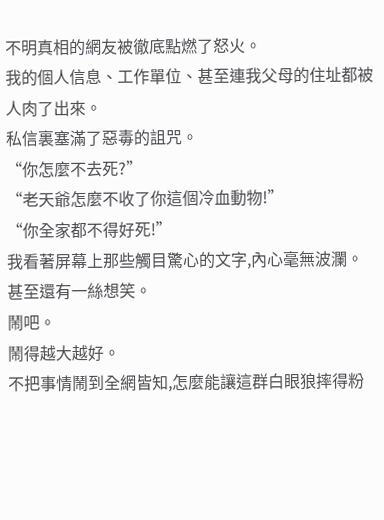不明真相的網友被徹底點燃了怒火。
我的個人信息、工作單位、甚至連我父母的住址都被人肉了出來。
私信裏塞滿了惡毒的詛咒。
“你怎麼不去死?”
“老天爺怎麼不收了你這個冷血動物!”
“你全家都不得好死!”
我看著屏幕上那些觸目驚心的文字,內心毫無波瀾。
甚至還有一絲想笑。
鬧吧。
鬧得越大越好。
不把事情鬧到全網皆知,怎麼能讓這群白眼狼摔得粉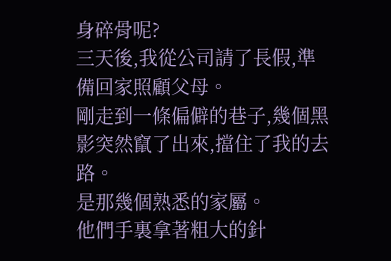身碎骨呢?
三天後,我從公司請了長假,準備回家照顧父母。
剛走到一條偏僻的巷子,幾個黑影突然竄了出來,擋住了我的去路。
是那幾個熟悉的家屬。
他們手裏拿著粗大的針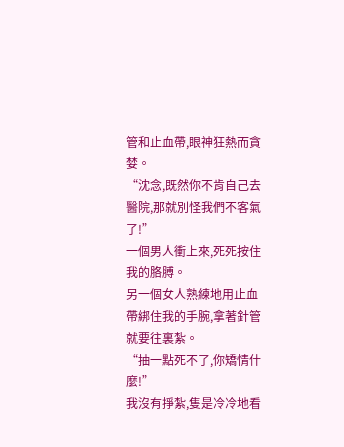管和止血帶,眼神狂熱而貪婪。
“沈念,既然你不肯自己去醫院,那就別怪我們不客氣了!”
一個男人衝上來,死死按住我的胳膊。
另一個女人熟練地用止血帶綁住我的手腕,拿著針管就要往裏紮。
“抽一點死不了,你矯情什麼!”
我沒有掙紮,隻是冷冷地看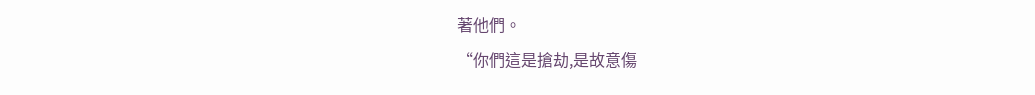著他們。
“你們這是搶劫,是故意傷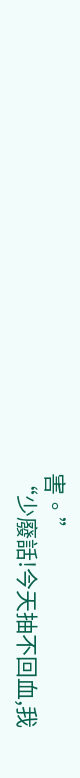害。”
“少廢話!今天抽不回血,我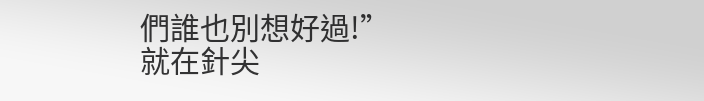們誰也別想好過!”
就在針尖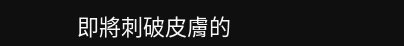即將刺破皮膚的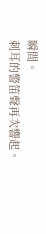瞬間。
刺耳的警笛聲再次響起。